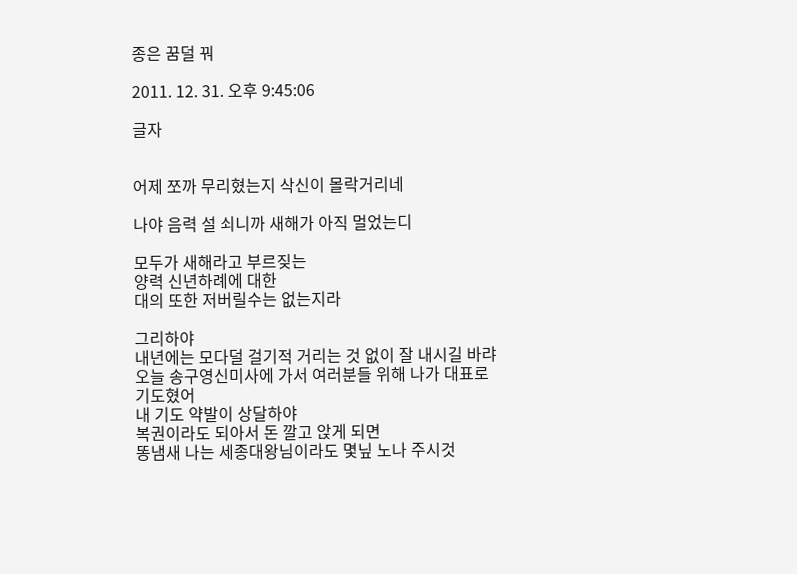종은 꿈덜 꿔

2011. 12. 31. 오후 9:45:06

글자


어제 쪼까 무리혔는지 삭신이 몰락거리네

나야 음력 설 쇠니까 새해가 아직 멀었는디

모두가 새해라고 부르짖는
양력 신년하례에 대한
대의 또한 저버릴수는 없는지라

그리하야
내년에는 모다덜 걸기적 거리는 것 없이 잘 내시길 바랴
오늘 송구영신미사에 가서 여러분들 위해 나가 대표로 기도혔어
내 기도 약발이 상달하야
복권이라도 되아서 돈 깔고 앉게 되면
똥냄새 나는 세종대왕님이라도 몇닢 노나 주시것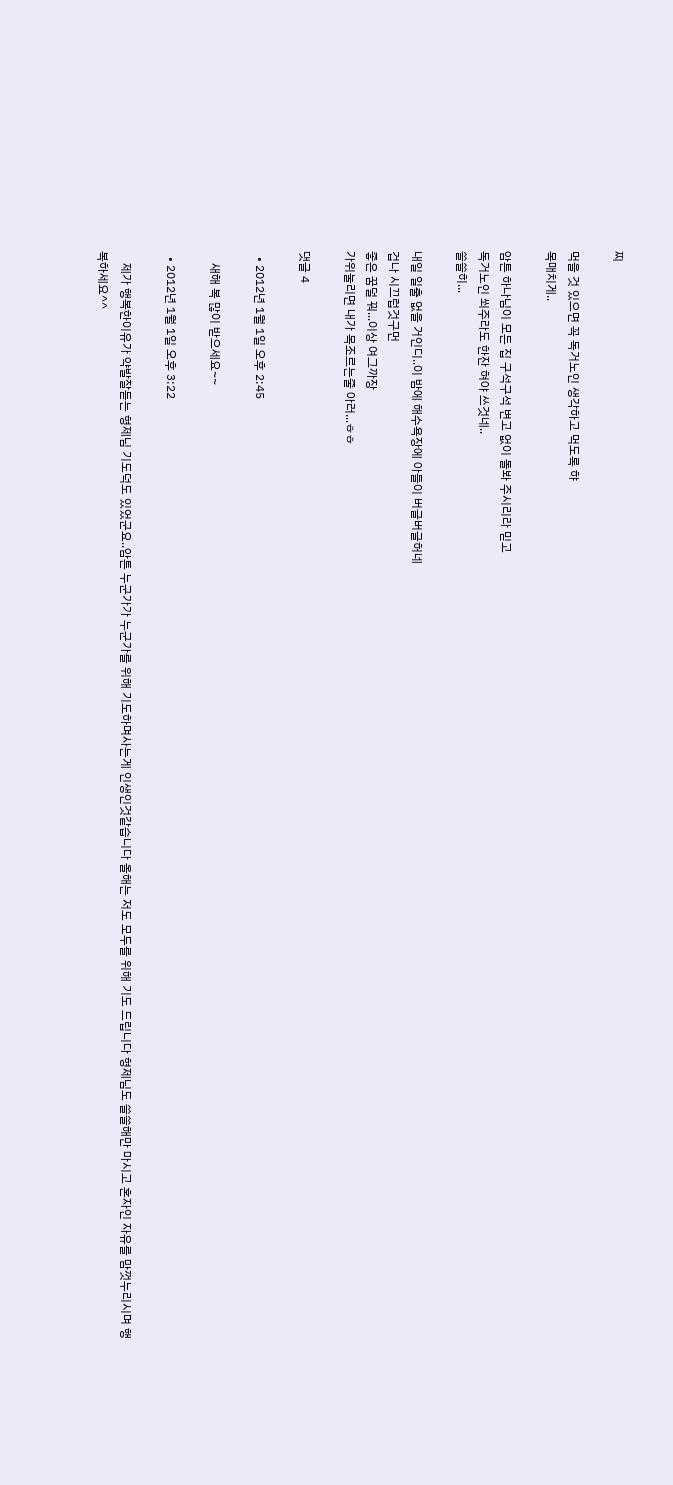찌

먹을 것 있으면 꼭 독거노인 생각하고 먹도록 햐
목매치게..

암튼 하나님이 모든 집 구석구석 변고 없이 돌봐 주시리라 믿고
독거노인 쐬주라도 한잔 혀야 쓰것네..
쓸쓸히...

내일 일출 없을 거인디..이 밤에 해수욕장에 아들이 버글버글허네
겁나 시끄럽것구먼
좋은 꿈덜 꿔...이상 여그까장
가위눌리면 내가 목조르는줄 아러...ㅎㅎ

댓글 4

  • 2012년 1월 1일 오후 2:45

    새해 복 많이 받으세요~~

  • 2012년 1월 1일 오후 3:22

    제가 행복한이유가 약발잘듣는 형제님 기도덕도 있었군요..암튼 누군가가 누군가를 위해 기도하며사는게 인생인것같습니다 올해는 저도 모두를 위해 기도 드립니다 형제님도 쓸쓸해만 마시고 혼자인 자유를 맘껏누리시며 행복하세요^^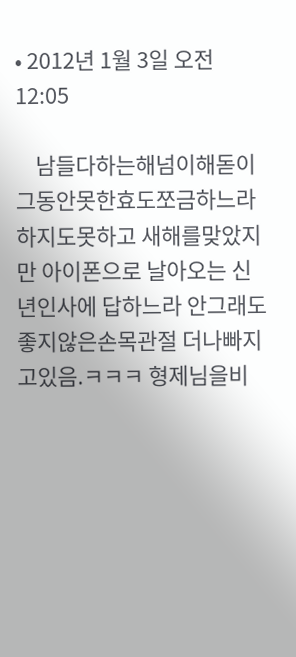• 2012년 1월 3일 오전 12:05

    남들다하는해넘이해돋이그동안못한효도쪼금하느라 하지도못하고 새해를맞았지만 아이폰으로 날아오는 신년인사에 답하느라 안그래도좋지않은손목관절 더나빠지고있음.ㅋㅋㅋ 형제님을비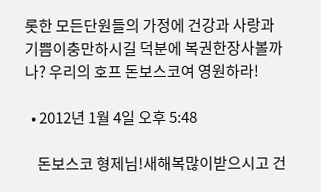롯한 모든단원들의 가정에 건강과 사랑과 기쁨이충만하시길 덕분에 복권한장사볼까나? 우리의 호프 돈보스코여 영원하라!

  • 2012년 1월 4일 오후 5:48

    돈보스코 형제님!새해복많이받으시고 건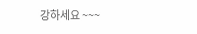강하세요 ~~~